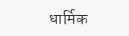धार्मिक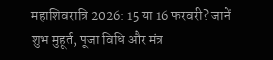महाशिवरात्रि 2026: 15 या 16 फरवरी? जानें शुभ मुहूर्त, पूजा विधि और मंत्र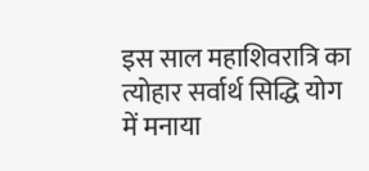इस साल महाशिवरात्रि का त्योहार सर्वार्थ सिद्धि योग में मनाया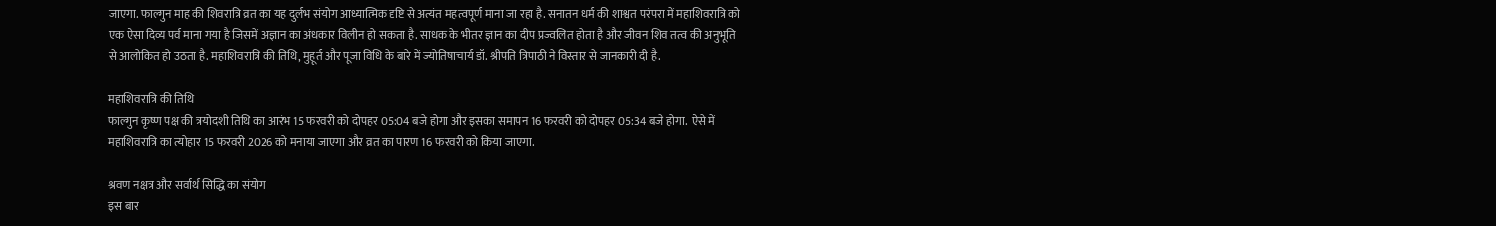जाएगा. फाल्गुन माह की शिवरात्रि व्रत का यह दुर्लभ संयोग आध्यात्मिक दृष्टि से अत्यंत महत्वपूर्ण माना जा रहा है. सनातन धर्म की शाश्वत परंपरा में महाशिवरात्रि को एक ऐसा दिव्य पर्व माना गया है जिसमें अज्ञान का अंधकार विलीन हो सकता है. साधक के भीतर ज्ञान का दीप प्रज्वलित होता है और जीवन शिव तत्व की अनुभूति से आलोकित हो उठता है. महाशिवरात्रि की तिथि, मुहूर्त और पूजा विधि के बारे में ज्योतिषाचार्य डॉ. श्रीपति त्रिपाठी ने विस्तार से जानकारी दी है.

महाशिवरात्रि की तिथि
फाल्गुन कृष्ण पक्ष की त्रयोदशी तिथि का आरंभ 15 फरवरी को दोपहर 05:04 बजे होगा और इसका समापन 16 फरवरी को दोपहर 05:34 बजे होगा.  ऐसे में महाशिवरात्रि का त्योहार 15 फरवरी 2026 को मनाया जाएगा और व्रत का पारण 16 फरवरी को किया जाएगा.

श्रवण नक्षत्र और सर्वार्थ सिद्धि का संयोग
इस बार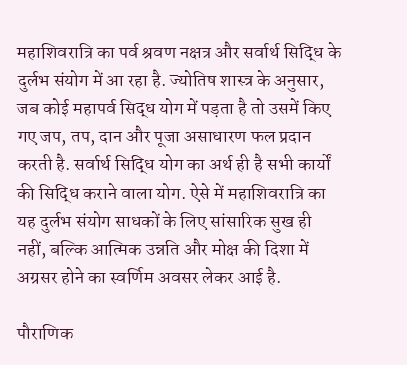महाशिवरात्रि का पर्व श्रवण नक्षत्र और सर्वार्थ सिद्धि के दुर्लभ संयोग में आ रहा है. ज्योतिष शास्त्र के अनुसार, जब कोई महापर्व सिद्ध योग में पड़ता है तो उसमें किए गए जप, तप, दान और पूजा असाधारण फल प्रदान करती है. सर्वार्थ सिद्धि योग का अर्थ ही है सभी कार्यों की सिद्धि कराने वाला योग. ऐसे में महाशिवरात्रि का यह दुर्लभ संयोग साधकों के लिए सांसारिक सुख ही नहीं, बल्कि आत्मिक उन्नति और मोक्ष की दिशा में अग्रसर होने का स्वर्णिम अवसर लेकर आई है.

पौराणिक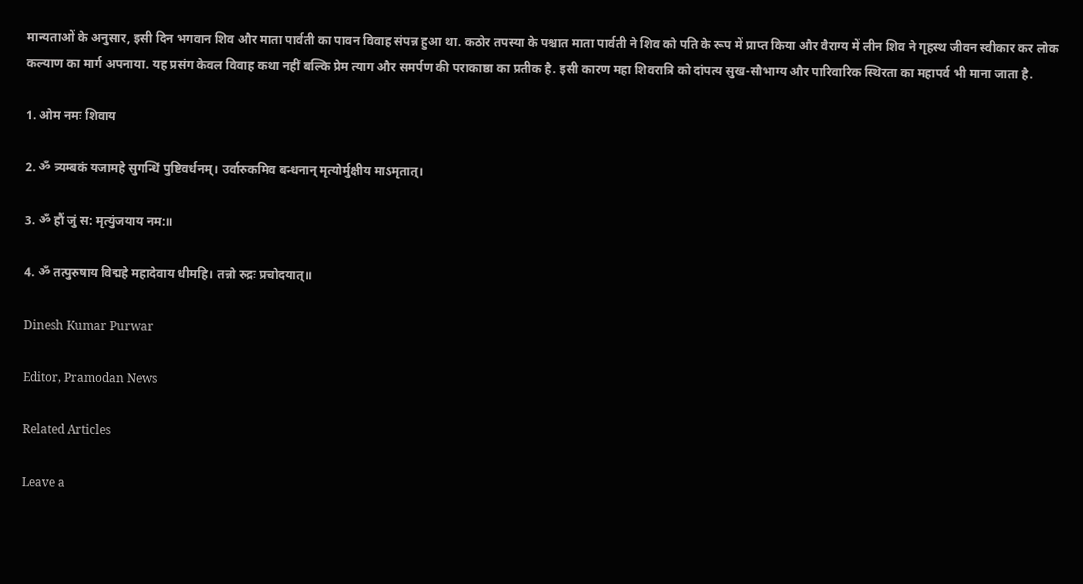मान्यताओं के अनुसार, इसी दिन भगवान शिव और माता पार्वती का पावन विवाह संपन्न हुआ था. कठोर तपस्या के पश्चात माता पार्वती ने शिव को पति के रूप में प्राप्त किया और वैराग्य में लीन शिव ने गृहस्थ जीवन स्वीकार कर लोक कल्याण का मार्ग अपनाया. यह प्रसंग केवल विवाह कथा नहीं बल्कि प्रेम त्याग और समर्पण की पराकाष्ठा का प्रतीक है. इसी कारण महा शिवरात्रि को दांपत्य सुख-सौभाग्य और पारिवारिक स्थिरता का महापर्व भी माना जाता है.

1. ओम नमः शिवाय

2. ॐ त्र्यम्बकं यजामहे सुगन्धिं पुष्टिवर्धनम्। उर्वारुकमिव बन्धनान् मृत्योर्मुक्षीय माऽमृतात्।

3. ॐ हौं जुं स: मृत्युंजयाय नम:॥

4. ॐ तत्पुरुषाय विद्महे महादेवाय धीमहि। तन्नो रुद्रः प्रचोदयात्॥

Dinesh Kumar Purwar

Editor, Pramodan News

Related Articles

Leave a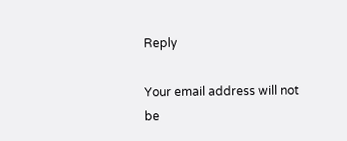Reply

Your email address will not be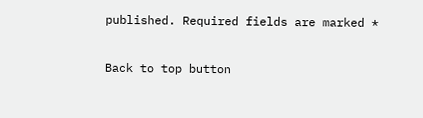published. Required fields are marked *

Back to top button